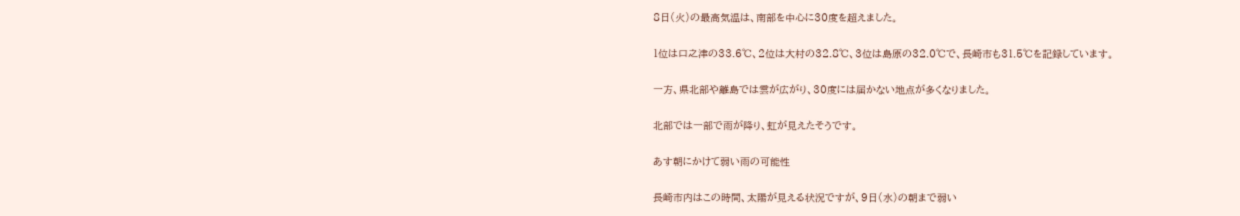8日(火)の最高気温は、南部を中心に30度を超えました。

1位は口之津の33.6℃、2位は大村の32.8℃、3位は島原の32.0℃で、長崎市も31.5℃を記録しています。

一方、県北部や離島では雲が広がり、30度には届かない地点が多くなりました。

北部では一部で雨が降り、虹が見えたそうです。

あす朝にかけて弱い雨の可能性

長崎市内はこの時間、太陽が見える状況ですが、9日(水)の朝まで弱い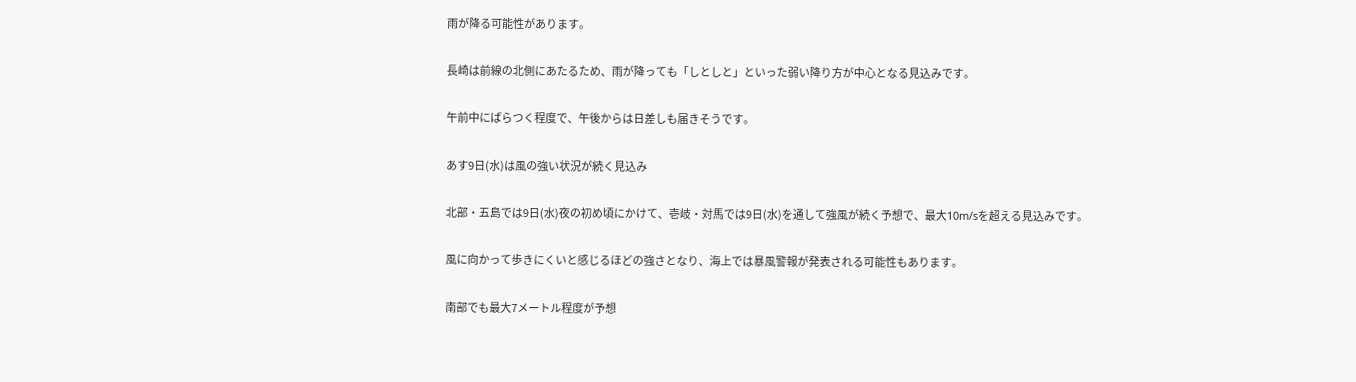雨が降る可能性があります。

長崎は前線の北側にあたるため、雨が降っても「しとしと」といった弱い降り方が中心となる見込みです。

午前中にぱらつく程度で、午後からは日差しも届きそうです。

あす9日(水)は風の強い状況が続く見込み

北部・五島では9日(水)夜の初め頃にかけて、壱岐・対馬では9日(水)を通して強風が続く予想で、最大10m/sを超える見込みです。

風に向かって歩きにくいと感じるほどの強さとなり、海上では暴風警報が発表される可能性もあります。

南部でも最大7メートル程度が予想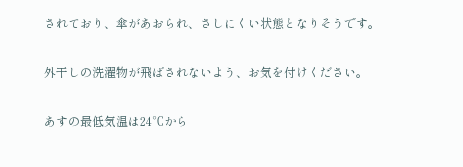されており、傘があおられ、さしにくい状態となりそうです。

外干しの洗濯物が飛ばされないよう、お気を付けください。

あすの最低気温は24℃から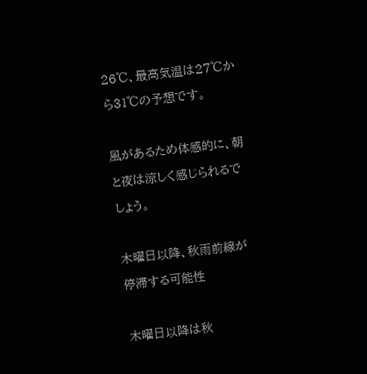26℃、最高気温は27℃から31℃の予想です。

風があるため体感的に、朝と夜は涼しく感じられるでしょう。

木曜日以降、秋雨前線が停滞する可能性

木曜日以降は秋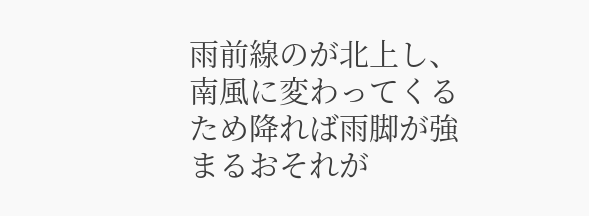雨前線のが北上し、南風に変わってくるため降れば雨脚が強まるおそれが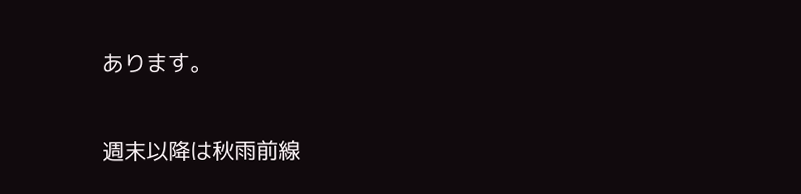あります。

週末以降は秋雨前線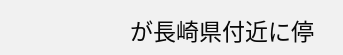が長崎県付近に停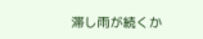滞し雨が続くか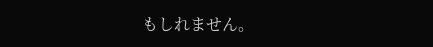もしれません。